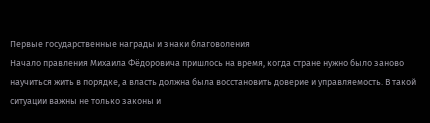Первые государственные награды и знаки благоволения
Начало правления Михаила Фёдоровича пришлось на время, когда стране нужно было заново научиться жить в порядке, а власть должна была восстановить доверие и управляемость. В такой ситуации важны не только законы и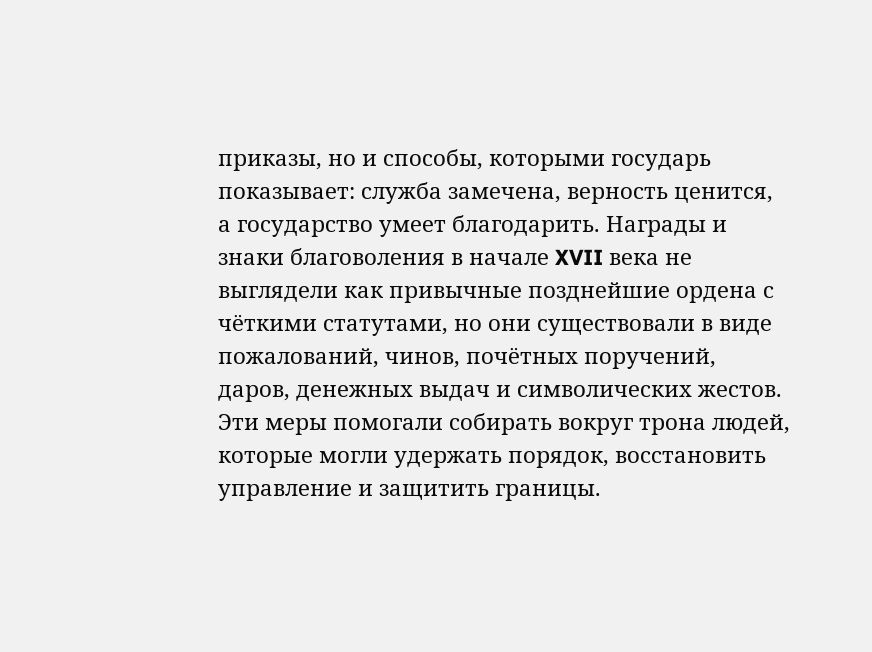приказы, но и способы, которыми государь показывает: служба замечена, верность ценится, а государство умеет благодарить. Награды и знаки благоволения в начале XVII века не выглядели как привычные позднейшие ордена с чёткими статутами, но они существовали в виде пожалований, чинов, почётных поручений, даров, денежных выдач и символических жестов. Эти меры помогали собирать вокруг трона людей, которые могли удержать порядок, восстановить управление и защитить границы.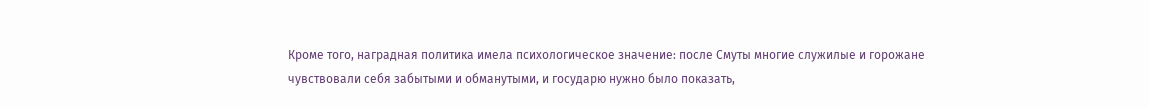Кроме того, наградная политика имела психологическое значение: после Смуты многие служилые и горожане чувствовали себя забытыми и обманутыми, и государю нужно было показать,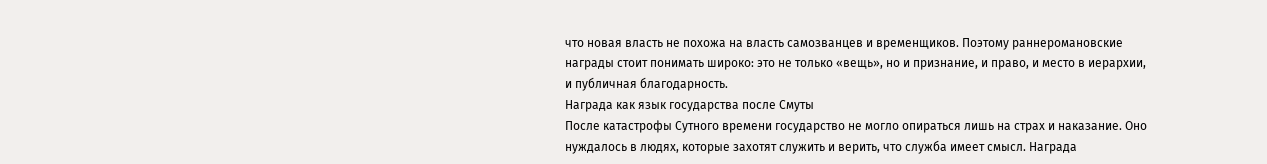что новая власть не похожа на власть самозванцев и временщиков. Поэтому раннеромановские награды стоит понимать широко: это не только «вещь», но и признание, и право, и место в иерархии, и публичная благодарность.
Награда как язык государства после Смуты
После катастрофы Сутного времени государство не могло опираться лишь на страх и наказание. Оно нуждалось в людях, которые захотят служить и верить, что служба имеет смысл. Награда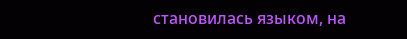становилась языком, на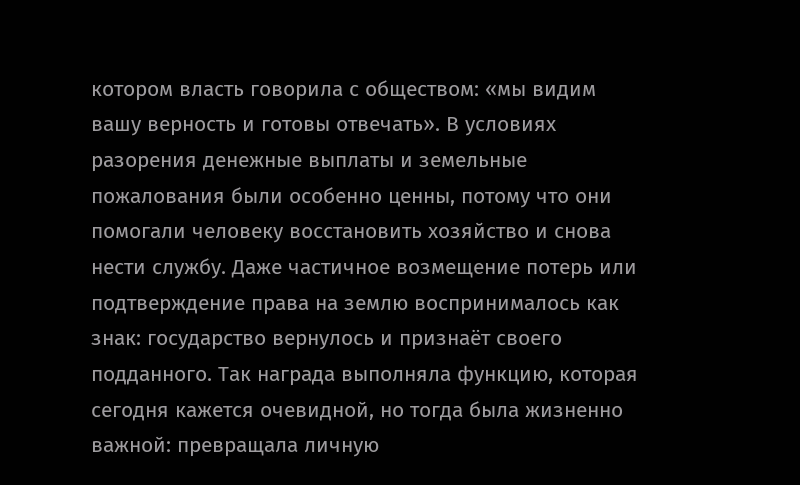котором власть говорила с обществом: «мы видим вашу верность и готовы отвечать». В условиях разорения денежные выплаты и земельные пожалования были особенно ценны, потому что они помогали человеку восстановить хозяйство и снова нести службу. Даже частичное возмещение потерь или подтверждение права на землю воспринималось как знак: государство вернулось и признаёт своего подданного. Так награда выполняла функцию, которая сегодня кажется очевидной, но тогда была жизненно важной: превращала личную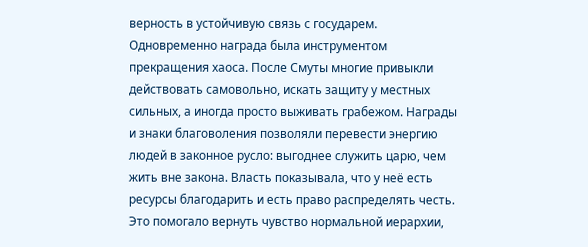верность в устойчивую связь с государем.
Одновременно награда была инструментом прекращения хаоса. После Смуты многие привыкли действовать самовольно, искать защиту у местных сильных, а иногда просто выживать грабежом. Награды и знаки благоволения позволяли перевести энергию людей в законное русло: выгоднее служить царю, чем жить вне закона. Власть показывала, что у неё есть ресурсы благодарить и есть право распределять честь. Это помогало вернуть чувство нормальной иерархии,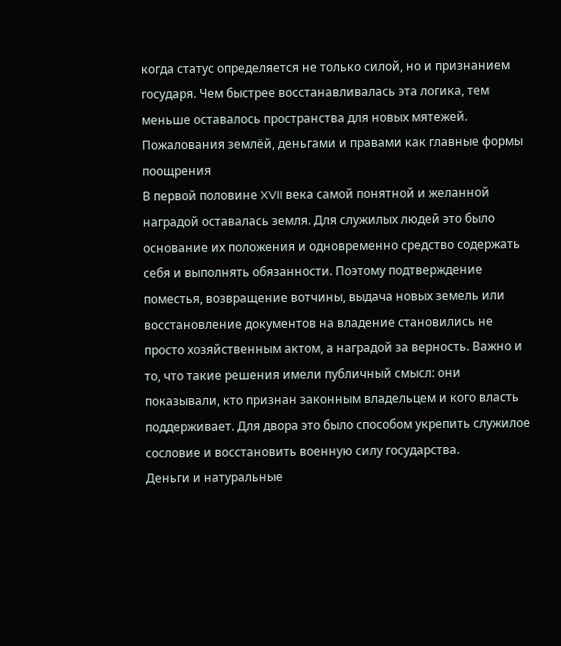когда статус определяется не только силой, но и признанием государя. Чем быстрее восстанавливалась эта логика, тем меньше оставалось пространства для новых мятежей.
Пожалования землёй, деньгами и правами как главные формы поощрения
В первой половине XVII века самой понятной и желанной наградой оставалась земля. Для служилых людей это было основание их положения и одновременно средство содержать себя и выполнять обязанности. Поэтому подтверждение поместья, возвращение вотчины, выдача новых земель или восстановление документов на владение становились не просто хозяйственным актом, а наградой за верность. Важно и то, что такие решения имели публичный смысл: они показывали, кто признан законным владельцем и кого власть поддерживает. Для двора это было способом укрепить служилое сословие и восстановить военную силу государства.
Деньги и натуральные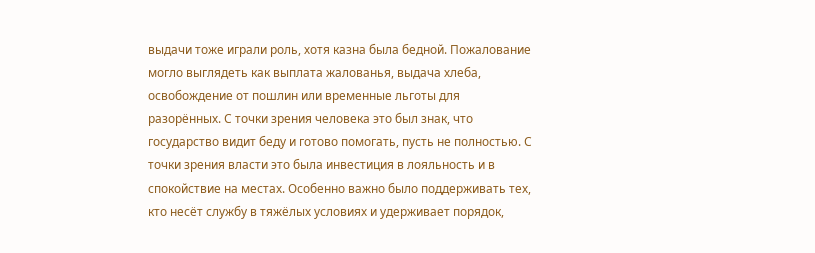выдачи тоже играли роль, хотя казна была бедной. Пожалование могло выглядеть как выплата жалованья, выдача хлеба, освобождение от пошлин или временные льготы для разорённых. С точки зрения человека это был знак, что государство видит беду и готово помогать, пусть не полностью. С точки зрения власти это была инвестиция в лояльность и в спокойствие на местах. Особенно важно было поддерживать тех, кто несёт службу в тяжёлых условиях и удерживает порядок,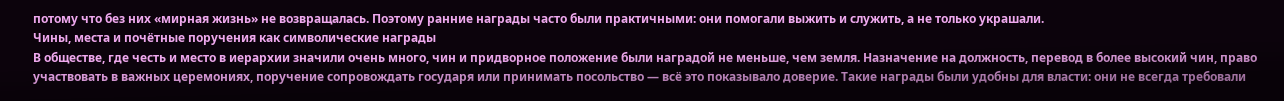потому что без них «мирная жизнь» не возвращалась. Поэтому ранние награды часто были практичными: они помогали выжить и служить, а не только украшали.
Чины, места и почётные поручения как символические награды
В обществе, где честь и место в иерархии значили очень много, чин и придворное положение были наградой не меньше, чем земля. Назначение на должность, перевод в более высокий чин, право участвовать в важных церемониях, поручение сопровождать государя или принимать посольство — всё это показывало доверие. Такие награды были удобны для власти: они не всегда требовали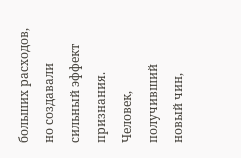больших расходов, но создавали сильный эффект признания. Человек, получивший новый чин,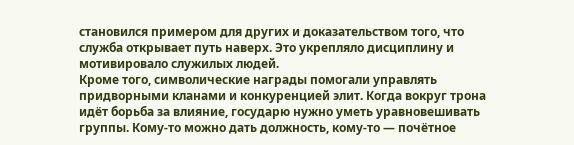становился примером для других и доказательством того, что служба открывает путь наверх. Это укрепляло дисциплину и мотивировало служилых людей.
Кроме того, символические награды помогали управлять придворными кланами и конкуренцией элит. Когда вокруг трона идёт борьба за влияние, государю нужно уметь уравновешивать группы. Кому-то можно дать должность, кому-то — почётное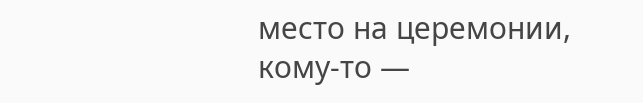место на церемонии, кому-то —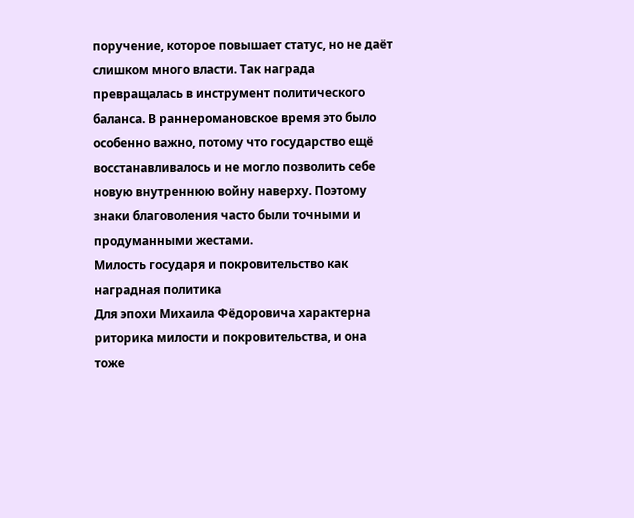поручение, которое повышает статус, но не даёт слишком много власти. Так награда превращалась в инструмент политического баланса. В раннеромановское время это было особенно важно, потому что государство ещё восстанавливалось и не могло позволить себе новую внутреннюю войну наверху. Поэтому знаки благоволения часто были точными и продуманными жестами.
Милость государя и покровительство как наградная политика
Для эпохи Михаила Фёдоровича характерна риторика милости и покровительства, и она тоже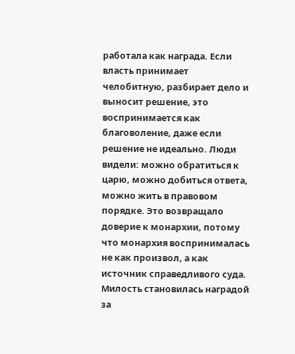работала как награда. Если власть принимает челобитную, разбирает дело и выносит решение, это воспринимается как благоволение, даже если решение не идеально. Люди видели: можно обратиться к царю, можно добиться ответа, можно жить в правовом порядке. Это возвращало доверие к монархии, потому что монархия воспринималась не как произвол, а как источник справедливого суда. Милость становилась наградой за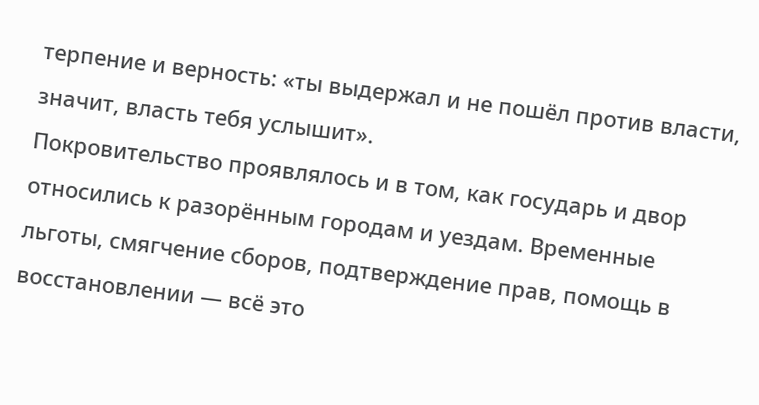терпение и верность: «ты выдержал и не пошёл против власти, значит, власть тебя услышит».
Покровительство проявлялось и в том, как государь и двор относились к разорённым городам и уездам. Временные льготы, смягчение сборов, подтверждение прав, помощь в восстановлении — всё это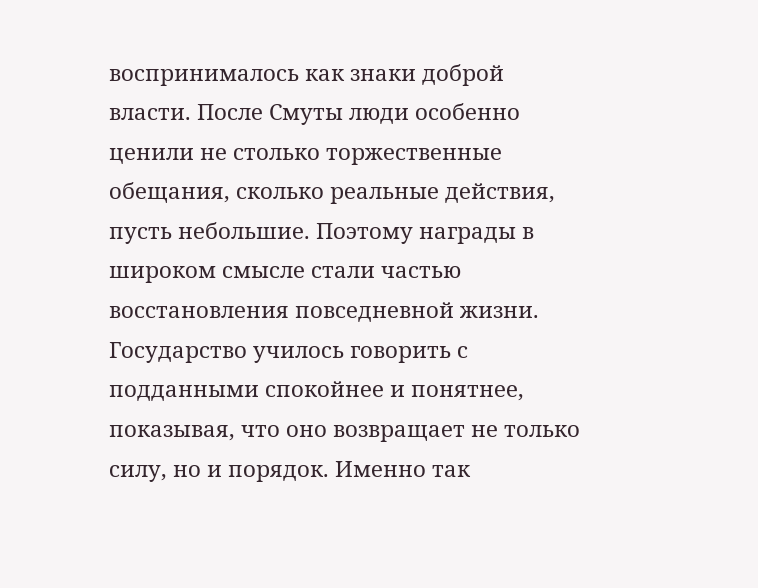воспринималось как знаки доброй власти. После Смуты люди особенно ценили не столько торжественные обещания, сколько реальные действия, пусть небольшие. Поэтому награды в широком смысле стали частью восстановления повседневной жизни. Государство училось говорить с подданными спокойнее и понятнее, показывая, что оно возвращает не только силу, но и порядок. Именно так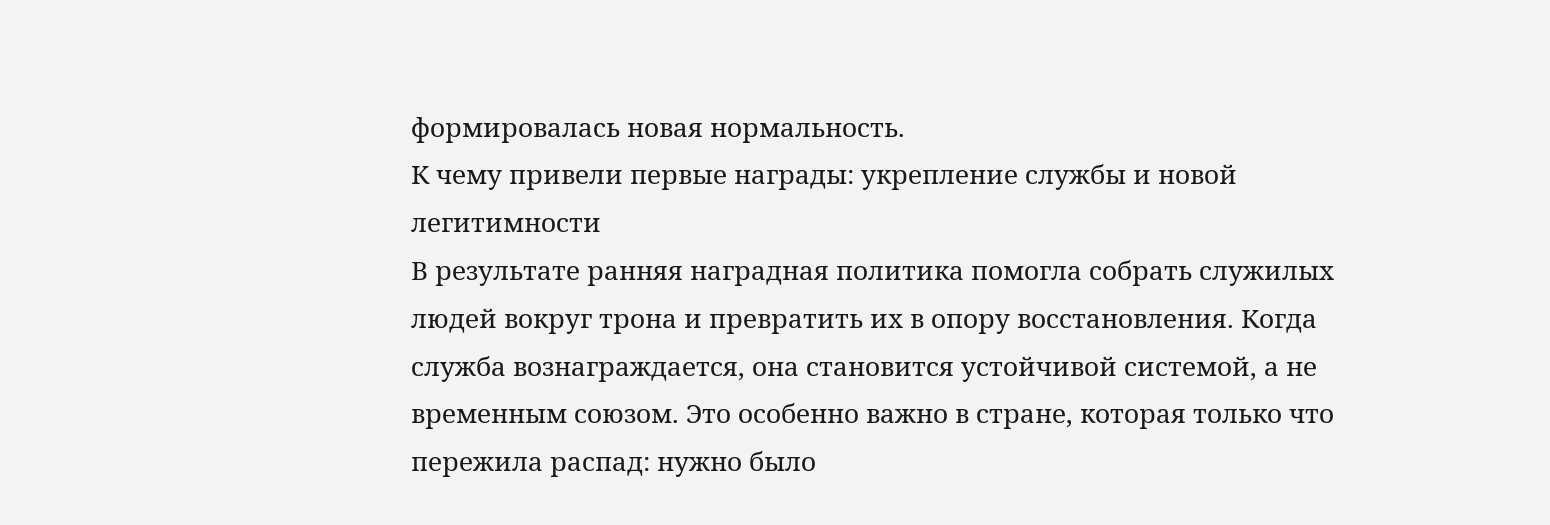формировалась новая нормальность.
К чему привели первые награды: укрепление службы и новой легитимности
В результате ранняя наградная политика помогла собрать служилых людей вокруг трона и превратить их в опору восстановления. Когда служба вознаграждается, она становится устойчивой системой, а не временным союзом. Это особенно важно в стране, которая только что пережила распад: нужно было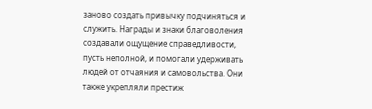заново создать привычку подчиняться и служить. Награды и знаки благоволения создавали ощущение справедливости, пусть неполной, и помогали удерживать людей от отчаяния и самовольства. Они также укрепляли престиж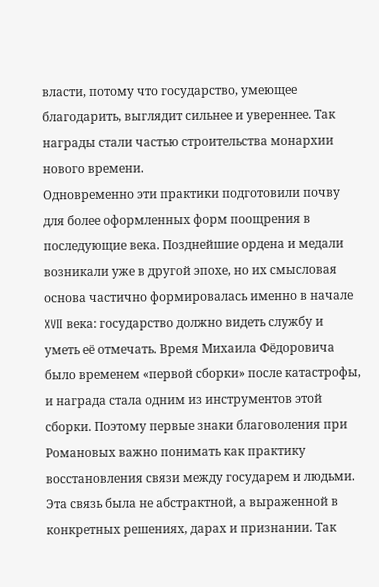власти, потому что государство, умеющее благодарить, выглядит сильнее и увереннее. Так награды стали частью строительства монархии нового времени.
Одновременно эти практики подготовили почву для более оформленных форм поощрения в последующие века. Позднейшие ордена и медали возникали уже в другой эпохе, но их смысловая основа частично формировалась именно в начале XVII века: государство должно видеть службу и уметь её отмечать. Время Михаила Фёдоровича было временем «первой сборки» после катастрофы, и награда стала одним из инструментов этой сборки. Поэтому первые знаки благоволения при Романовых важно понимать как практику восстановления связи между государем и людьми. Эта связь была не абстрактной, а выраженной в конкретных решениях, дарах и признании. Так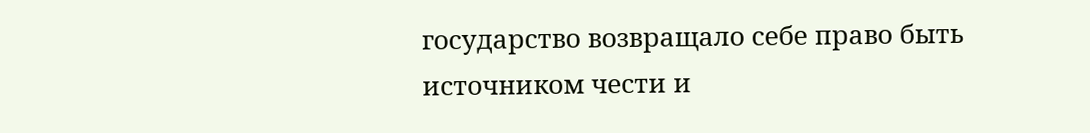государство возвращало себе право быть источником чести и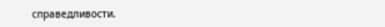справедливости.